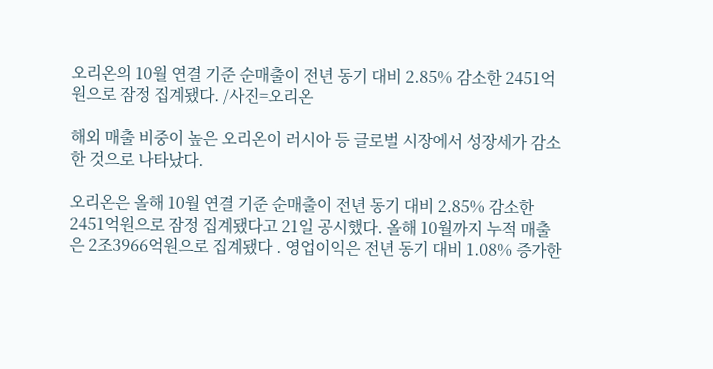오리온의 10월 연결 기준 순매출이 전년 동기 대비 2.85% 감소한 2451억원으로 잠정 집계됐다. /사진=오리온

해외 매출 비중이 높은 오리온이 러시아 등 글로벌 시장에서 성장세가 감소한 것으로 나타났다.

오리온은 올해 10월 연결 기준 순매출이 전년 동기 대비 2.85% 감소한 2451억원으로 잠정 집계됐다고 21일 공시했다. 올해 10월까지 누적 매출은 2조3966억원으로 집계됐다 . 영업이익은 전년 동기 대비 1.08% 증가한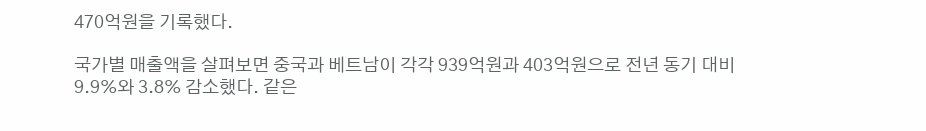470억원을 기록했다.

국가별 매출액을 살펴보면 중국과 베트남이 각각 939억원과 403억원으로 전년 동기 대비 9.9%와 3.8% 감소했다. 같은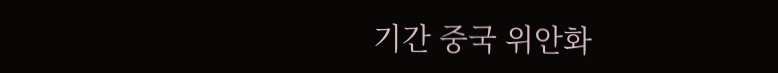기간 중국 위안화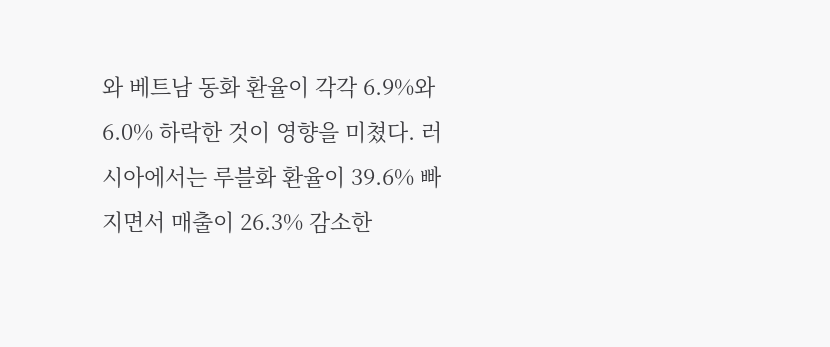와 베트남 동화 환율이 각각 6.9%와 6.0% 하락한 것이 영향을 미쳤다. 러시아에서는 루블화 환율이 39.6% 빠지면서 매출이 26.3% 감소한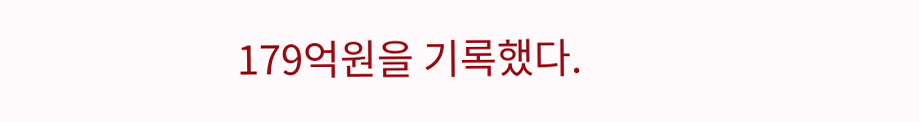179억원을 기록했다.